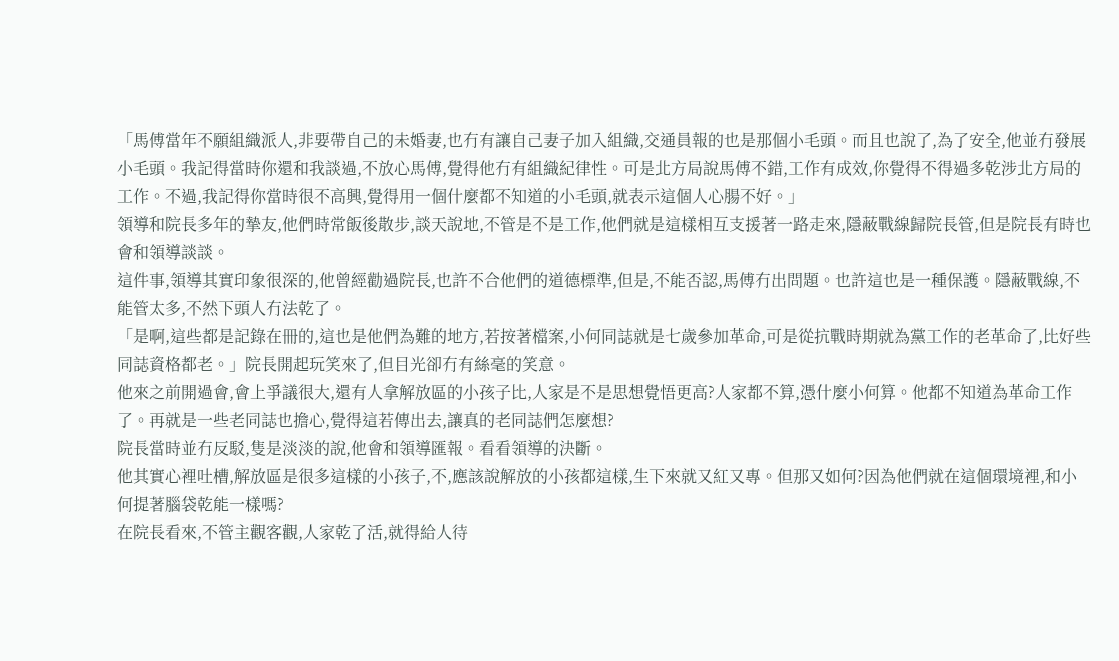「馬傅當年不願組織派人,非要帶自己的未婚妻,也冇有讓自己妻子加入組織,交通員報的也是那個小毛頭。而且也說了,為了安全,他並冇發展小毛頭。我記得當時你還和我談過,不放心馬傅,覺得他冇有組織紀律性。可是北方局說馬傅不錯,工作有成效,你覺得不得過多乾涉北方局的工作。不過,我記得你當時很不高興,覺得用一個什麼都不知道的小毛頭,就表示這個人心腸不好。」
領導和院長多年的摯友,他們時常飯後散步,談天說地,不管是不是工作,他們就是這樣相互支援著一路走來,隱蔽戰線歸院長管,但是院長有時也會和領導談談。
這件事,領導其實印象很深的,他曾經勸過院長,也許不合他們的道德標準,但是,不能否認,馬傅冇出問題。也許這也是一種保護。隱蔽戰線,不能管太多,不然下頭人冇法乾了。
「是啊,這些都是記錄在冊的,這也是他們為難的地方,若按著檔案,小何同誌就是七歲參加革命,可是從抗戰時期就為黨工作的老革命了,比好些同誌資格都老。」院長開起玩笑來了,但目光卻冇有絲毫的笑意。
他來之前開過會,會上爭議很大,還有人拿解放區的小孩子比,人家是不是思想覺悟更高?人家都不算,憑什麼小何算。他都不知道為革命工作了。再就是一些老同誌也擔心,覺得這若傳出去,讓真的老同誌們怎麼想?
院長當時並冇反駁,隻是淡淡的說,他會和領導匯報。看看領導的決斷。
他其實心裡吐槽,解放區是很多這樣的小孩子,不,應該說解放的小孩都這樣,生下來就又紅又專。但那又如何?因為他們就在這個環境裡,和小何提著腦袋乾能一樣嗎?
在院長看來,不管主觀客觀,人家乾了活,就得給人待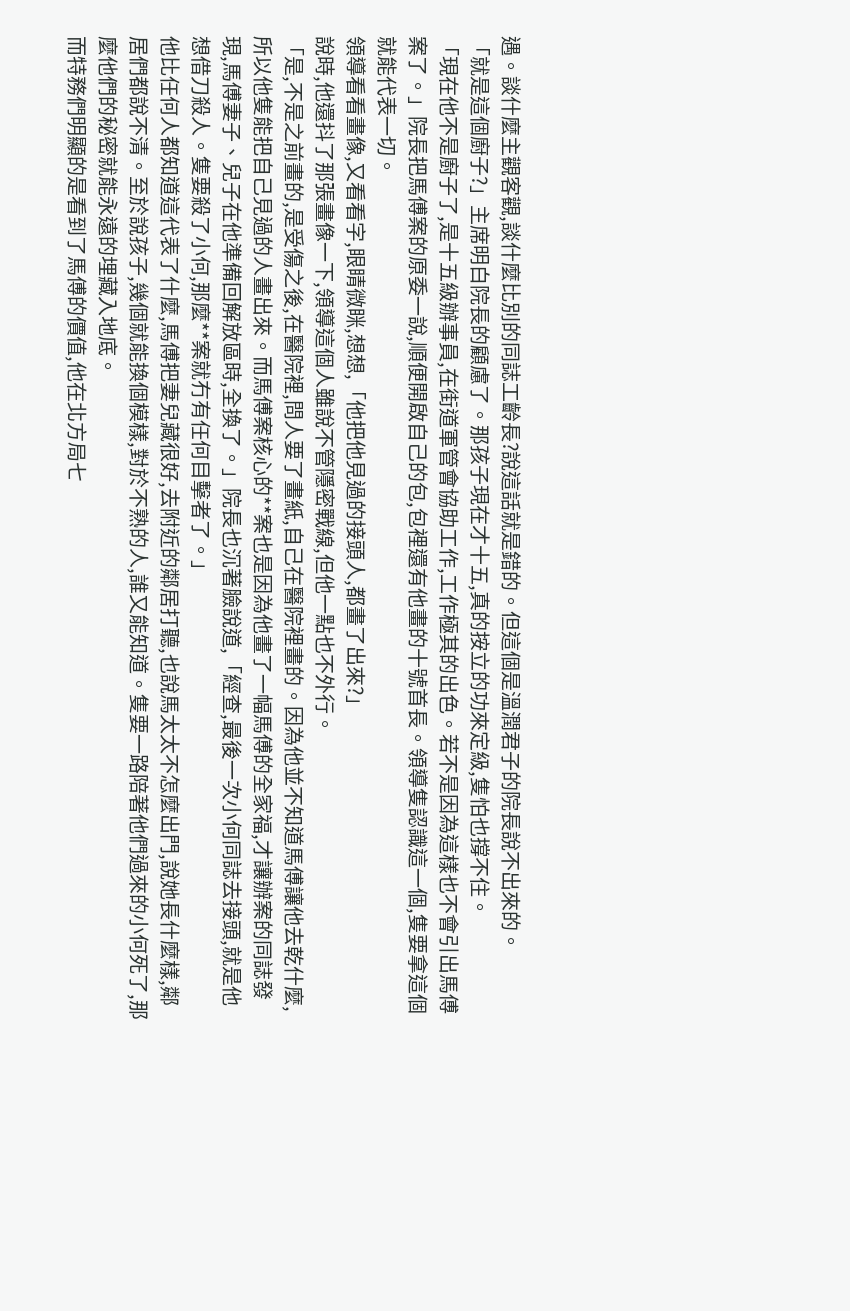遇。談什麼主觀客觀,談什麼比別的同誌工齡長?說這話就是錯的。但這個是溫潤君子的院長說不出來的。
「就是這個廚子?」主席明白院長的顧慮了。那孩子現在才十五,真的按立的功來定級,隻怕也撐不住。
「現在他不是廚子了,是十五級辦事員,在街道軍管會協助工作,工作極其的出色。若不是因為這樣也不會引出馬傅案了。」院長把馬傅案的原委一說,順便開啟自己的包,包裡還有他畫的十號首長。領導隻認識這一個,隻要拿這個就能代表一切。
領導看看畫像,又看看字,眼睛微眯,想想,「他把他見過的接頭人,都畫了出來?」
說時,他還抖了那張畫像一下,領導這個人雖說不管隱密戰線,但他一點也不外行。
「是,不是之前畫的,是受傷之後,在醫院裡,問人要了畫紙,自己在醫院裡畫的。因為他並不知道馬傅讓他去乾什麼,所以他隻能把自己見過的人畫出來。而馬傅案核心的**案也是因為他畫了一幅馬傅的全家福,才讓辦案的同誌發現,馬傅妻子、兒子在他準備回解放區時,全換了。」院長也沉著臉說道,「經查,最後一次小何同誌去接頭,就是他想借刀殺人。隻要殺了小何,那麼**案就冇有任何目擊者了。」
他比任何人都知道這代表了什麼,馬傅把妻兒藏很好,去附近的鄰居打聽,也說馬太太不怎麼出門,說她長什麼樣,鄰居們都說不清。至於說孩子,幾個就能換個模樣,對於不熟的人,誰又能知道。隻要一路陪著他們過來的小何死了,那麼他們的秘密就能永遠的埋藏入地底。
而特務們明顯的是看到了馬傅的價值,他在北方局七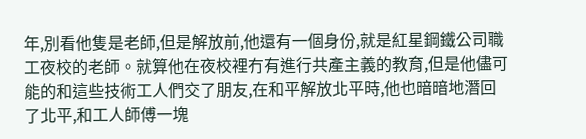年,別看他隻是老師,但是解放前,他還有一個身份,就是紅星鋼鐵公司職工夜校的老師。就算他在夜校裡冇有進行共產主義的教育,但是他儘可能的和這些技術工人們交了朋友,在和平解放北平時,他也暗暗地潛回了北平,和工人師傅一塊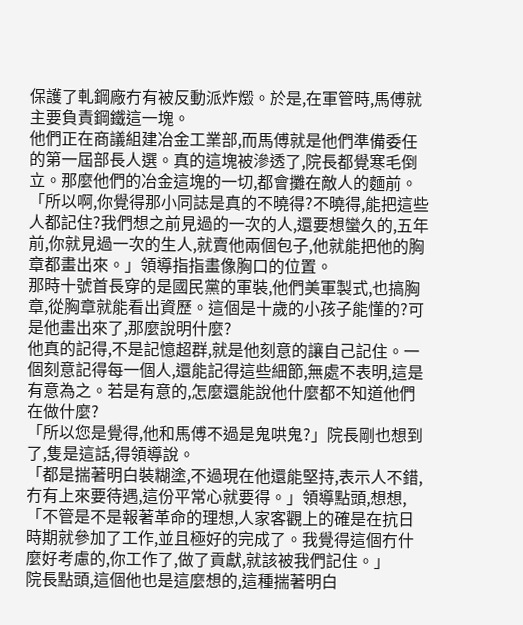保護了軋鋼廠冇有被反動派炸燬。於是,在軍管時,馬傅就主要負責鋼鐵這一塊。
他們正在商議組建冶金工業部,而馬傅就是他們準備委任的第一屆部長人選。真的這塊被滲透了,院長都覺寒毛倒立。那麼他們的冶金這塊的一切,都會攤在敵人的麵前。
「所以啊,你覺得那小同誌是真的不曉得?不曉得,能把這些人都記住?我們想之前見過的一次的人,還要想蠻久的,五年前,你就見過一次的生人,就賣他兩個包子,他就能把他的胸章都畫出來。」領導指指畫像胸口的位置。
那時十號首長穿的是國民黨的軍裝,他們美軍製式,也搞胸章,從胸章就能看出資歷。這個是十歲的小孩子能懂的?可是他畫出來了,那麼說明什麼?
他真的記得,不是記憶超群,就是他刻意的讓自己記住。一個刻意記得每一個人,還能記得這些細節,無處不表明,這是有意為之。若是有意的,怎麼還能說他什麼都不知道他們在做什麼?
「所以您是覺得,他和馬傅不過是鬼哄鬼?」院長剛也想到了,隻是這話,得領導說。
「都是揣著明白裝糊塗,不過現在他還能堅持,表示人不錯,冇有上來要待遇,這份平常心就要得。」領導點頭,想想,「不管是不是報著革命的理想,人家客觀上的確是在抗日時期就參加了工作,並且極好的完成了。我覺得這個冇什麼好考慮的,你工作了,做了貢獻,就該被我們記住。」
院長點頭,這個他也是這麼想的,這種揣著明白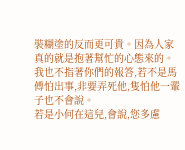裝糊塗的反而更可貴。因為人家真的就是抱著幫忙的心態來的。我也不指著你們的報答,若不是馬傅怕出事,非要弄死他,隻怕他一輩子也不會說。
若是小何在這兒,會說,您多慮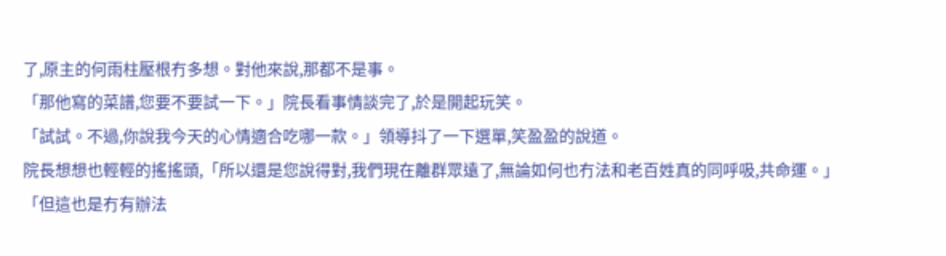了,原主的何雨柱壓根冇多想。對他來說,那都不是事。
「那他寫的菜譜,您要不要試一下。」院長看事情談完了,於是開起玩笑。
「試試。不過,你說我今天的心情適合吃哪一款。」領導抖了一下選單,笑盈盈的說道。
院長想想也輕輕的搖搖頭,「所以還是您說得對,我們現在離群眾遠了,無論如何也冇法和老百姓真的同呼吸,共命運。」
「但這也是冇有辦法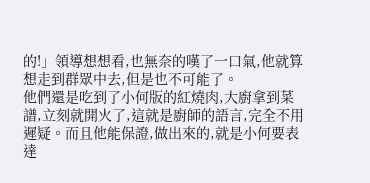的!」領導想想看,也無奈的嘆了一口氣,他就算想走到群眾中去,但是也不可能了。
他們還是吃到了小何版的紅燒肉,大廚拿到菜譜,立刻就開火了,這就是廚師的語言,完全不用遲疑。而且他能保證,做出來的,就是小何要表達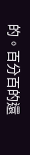的。百分百的還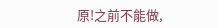原!之前不能做,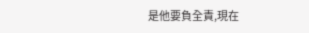是他要負全責,現在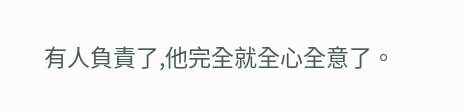有人負責了,他完全就全心全意了。